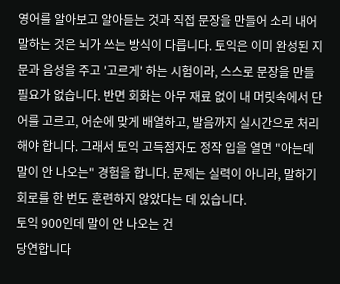영어를 알아보고 알아듣는 것과 직접 문장을 만들어 소리 내어 말하는 것은 뇌가 쓰는 방식이 다릅니다. 토익은 이미 완성된 지문과 음성을 주고 '고르게' 하는 시험이라, 스스로 문장을 만들 필요가 없습니다. 반면 회화는 아무 재료 없이 내 머릿속에서 단어를 고르고, 어순에 맞게 배열하고, 발음까지 실시간으로 처리해야 합니다. 그래서 토익 고득점자도 정작 입을 열면 "아는데 말이 안 나오는" 경험을 합니다. 문제는 실력이 아니라, 말하기 회로를 한 번도 훈련하지 않았다는 데 있습니다.
토익 900인데 말이 안 나오는 건
당연합니다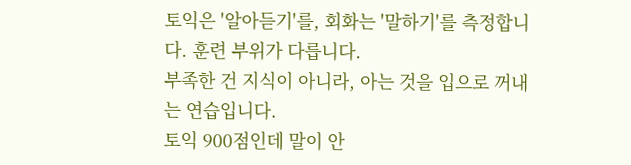토익은 '알아듣기'를, 회화는 '말하기'를 측정합니다. 훈련 부위가 다릅니다.
부족한 건 지식이 아니라, 아는 것을 입으로 꺼내는 연습입니다.
토익 900점인데 말이 안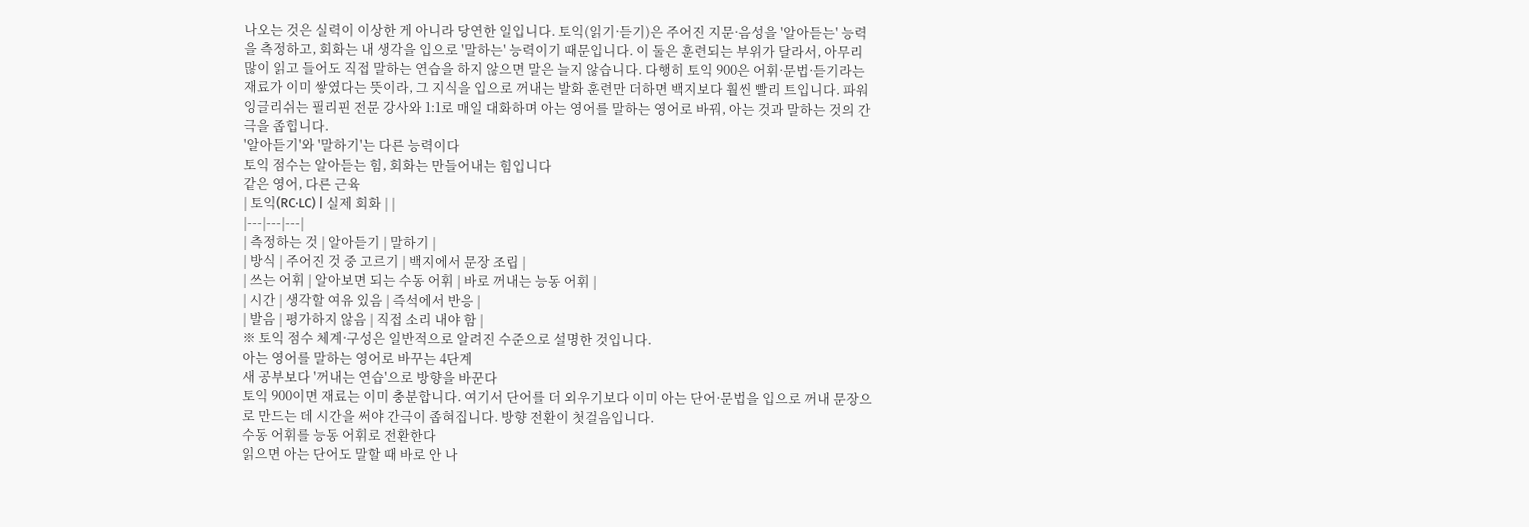나오는 것은 실력이 이상한 게 아니라 당연한 일입니다. 토익(읽기·듣기)은 주어진 지문·음성을 '알아듣는' 능력을 측정하고, 회화는 내 생각을 입으로 '말하는' 능력이기 때문입니다. 이 둘은 훈련되는 부위가 달라서, 아무리 많이 읽고 들어도 직접 말하는 연습을 하지 않으면 말은 늘지 않습니다. 다행히 토익 900은 어휘·문법·듣기라는 재료가 이미 쌓였다는 뜻이라, 그 지식을 입으로 꺼내는 발화 훈련만 더하면 백지보다 훨씬 빨리 트입니다. 파워잉글리쉬는 필리핀 전문 강사와 1:1로 매일 대화하며 아는 영어를 말하는 영어로 바꿔, 아는 것과 말하는 것의 간극을 좁힙니다.
'알아듣기'와 '말하기'는 다른 능력이다
토익 점수는 알아듣는 힘, 회화는 만들어내는 힘입니다
같은 영어, 다른 근육
| 토익(RC·LC) | 실제 회화 | |
|---|---|---|
| 측정하는 것 | 알아듣기 | 말하기 |
| 방식 | 주어진 것 중 고르기 | 백지에서 문장 조립 |
| 쓰는 어휘 | 알아보면 되는 수동 어휘 | 바로 꺼내는 능동 어휘 |
| 시간 | 생각할 여유 있음 | 즉석에서 반응 |
| 발음 | 평가하지 않음 | 직접 소리 내야 함 |
※ 토익 점수 체계·구성은 일반적으로 알려진 수준으로 설명한 것입니다.
아는 영어를 말하는 영어로 바꾸는 4단계
새 공부보다 '꺼내는 연습'으로 방향을 바꾼다
토익 900이면 재료는 이미 충분합니다. 여기서 단어를 더 외우기보다 이미 아는 단어·문법을 입으로 꺼내 문장으로 만드는 데 시간을 써야 간극이 좁혀집니다. 방향 전환이 첫걸음입니다.
수동 어휘를 능동 어휘로 전환한다
읽으면 아는 단어도 말할 때 바로 안 나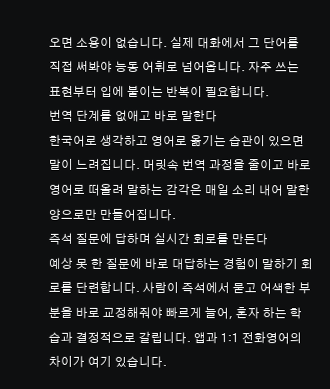오면 소용이 없습니다. 실제 대화에서 그 단어를 직접 써봐야 능동 어휘로 넘어옵니다. 자주 쓰는 표현부터 입에 붙이는 반복이 필요합니다.
번역 단계를 없애고 바로 말한다
한국어로 생각하고 영어로 옮기는 습관이 있으면 말이 느려집니다. 머릿속 번역 과정을 줄이고 바로 영어로 떠올려 말하는 감각은 매일 소리 내어 말한 양으로만 만들어집니다.
즉석 질문에 답하며 실시간 회로를 만든다
예상 못 한 질문에 바로 대답하는 경험이 말하기 회로를 단련합니다. 사람이 즉석에서 묻고 어색한 부분을 바로 교정해줘야 빠르게 늘어, 혼자 하는 학습과 결정적으로 갈립니다. 앱과 1:1 전화영어의 차이가 여기 있습니다.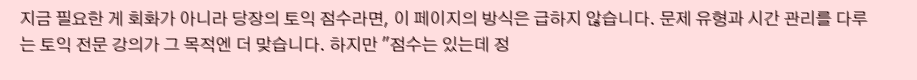지금 필요한 게 회화가 아니라 당장의 토익 점수라면, 이 페이지의 방식은 급하지 않습니다. 문제 유형과 시간 관리를 다루는 토익 전문 강의가 그 목적엔 더 맞습니다. 하지만 "점수는 있는데 정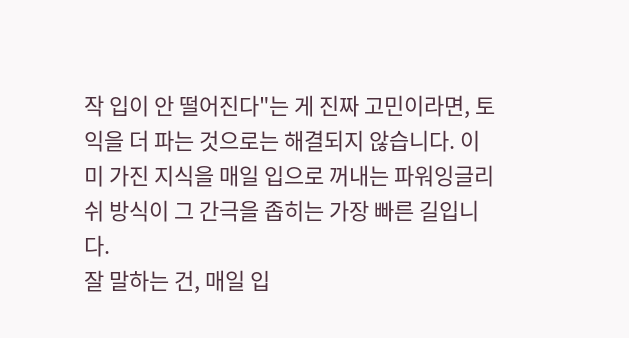작 입이 안 떨어진다"는 게 진짜 고민이라면, 토익을 더 파는 것으로는 해결되지 않습니다. 이미 가진 지식을 매일 입으로 꺼내는 파워잉글리쉬 방식이 그 간극을 좁히는 가장 빠른 길입니다.
잘 말하는 건, 매일 입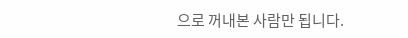으로 꺼내본 사람만 됩니다.